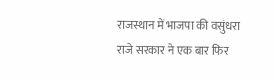राजस्थान में भाजपा की वसुंधरा राजे सरकार ने एक बार फिर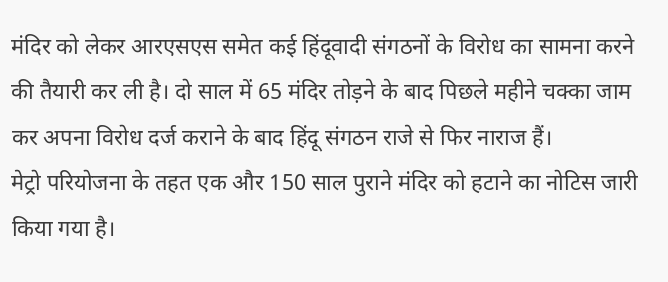मंदिर को लेकर आरएसएस समेत कई हिंदूवादी संगठनों के विरोध का सामना करने की तैयारी कर ली है। दो साल में 65 मंदिर तोड़ने के बाद पिछले महीने चक्का जाम कर अपना विरोध दर्ज कराने के बाद हिंदू संगठन राजे से फिर नाराज हैं।
मेट्रो परियोजना के तहत एक और 150 साल पुराने मंदिर को हटाने का नोटिस जारी किया गया है।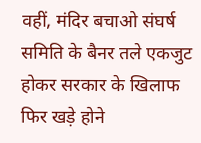वहीं, मंदिर बचाओ संघर्ष समिति के बैनर तले एकजुट होकर सरकार के खिलाफ फिर खड़े होने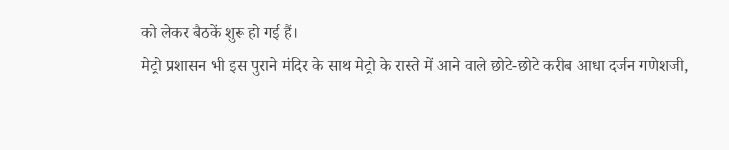को लेकर बैठकें शुरू हो गई हैं।
मेट्रो प्रशासन भी इस पुराने मंदिर के साथ मेट्रो के रास्ते में आने वाले छोटे-छोटे करीब आधा दर्जन गणेशजी,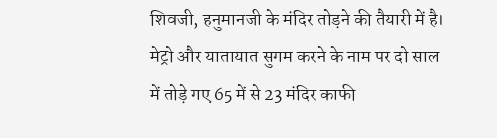शिवजी, हनुमानजी के मंदिर तोड़ने की तैयारी में है।
मेट्रो और यातायात सुगम करने के नाम पर दो साल में तोड़े गए 65 में से 23 मंदिर काफी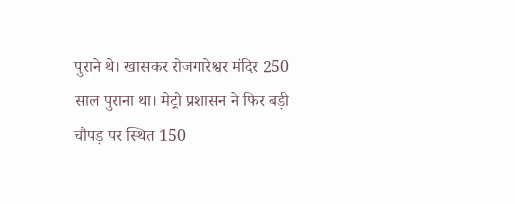पुराने थे। खासकर रोजगारेश्वर मंदिर 250 साल पुराना था। मेट्रो प्रशासन ने फिर बड़ी चौपड़ पर स्थित 150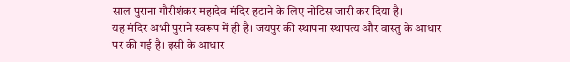साल पुराना गौरीशंकर महादेव मंदिर हटाने के लिए नोटिस जारी कर दिया है।
यह मंदिर अभी पुराने स्वरूप में ही है। जयपुर की स्थापना स्थापत्य और वास्तु के आधार पर की गई है। इसी के आधार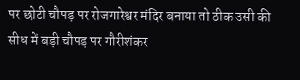पर छोटी चौपड़ पर रोजगारेश्वर मंदिर बनाया तो ठीक उसी की सीध में बड़ी चौपड़ पर गौरीशंकर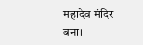महादेव मंदिर बना।